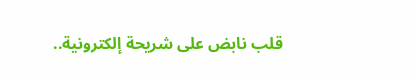قلب نابض على شريحة إلكترونية..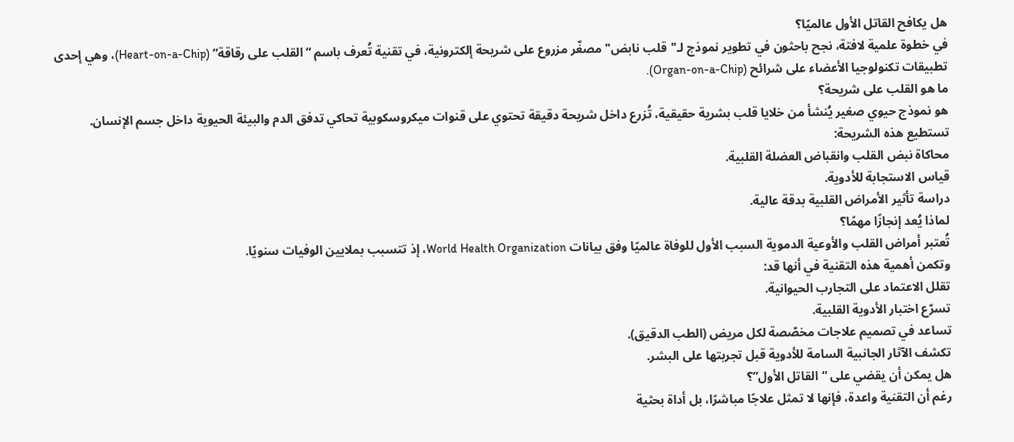هل يكافح القاتل الأول عالميًا؟
في خطوة علمية لافتة، نجح باحثون في تطوير نموذج لـ"قلب نابض" مصغّر مزروع على شريحة إلكترونية، في تقنية تُعرف باسم “القلب على رقاقة” (Heart-on-a-Chip)، وهي إحدى تطبيقات تكنولوجيا الأعضاء على شرائح (Organ-on-a-Chip).
ما هو القلب على شريحة؟
هو نموذج حيوي صغير يُنشأ من خلايا قلب بشرية حقيقية، تُزرع داخل شريحة دقيقة تحتوي على قنوات ميكروسكوبية تحاكي تدفق الدم والبيئة الحيوية داخل جسم الإنسان.
تستطيع هذه الشريحة:
محاكاة نبض القلب وانقباض العضلة القلبية.
قياس الاستجابة للأدوية.
دراسة تأثير الأمراض القلبية بدقة عالية.
لماذا يُعد إنجازًا مهمًا؟
تُعتبر أمراض القلب والأوعية الدموية السبب الأول للوفاة عالميًا وفق بيانات World Health Organization، إذ تتسبب بملايين الوفيات سنويًا.
وتكمن أهمية هذه التقنية في أنها قد:
تقلل الاعتماد على التجارب الحيوانية.
تسرّع اختبار الأدوية القلبية.
تساعد في تصميم علاجات مخصّصة لكل مريض (الطب الدقيق).
تكشف الآثار الجانبية السامة للأدوية قبل تجربتها على البشر.
هل يمكن أن يقضي على “القاتل الأول”؟
رغم أن التقنية واعدة، فإنها لا تمثل علاجًا مباشرًا، بل أداة بحثية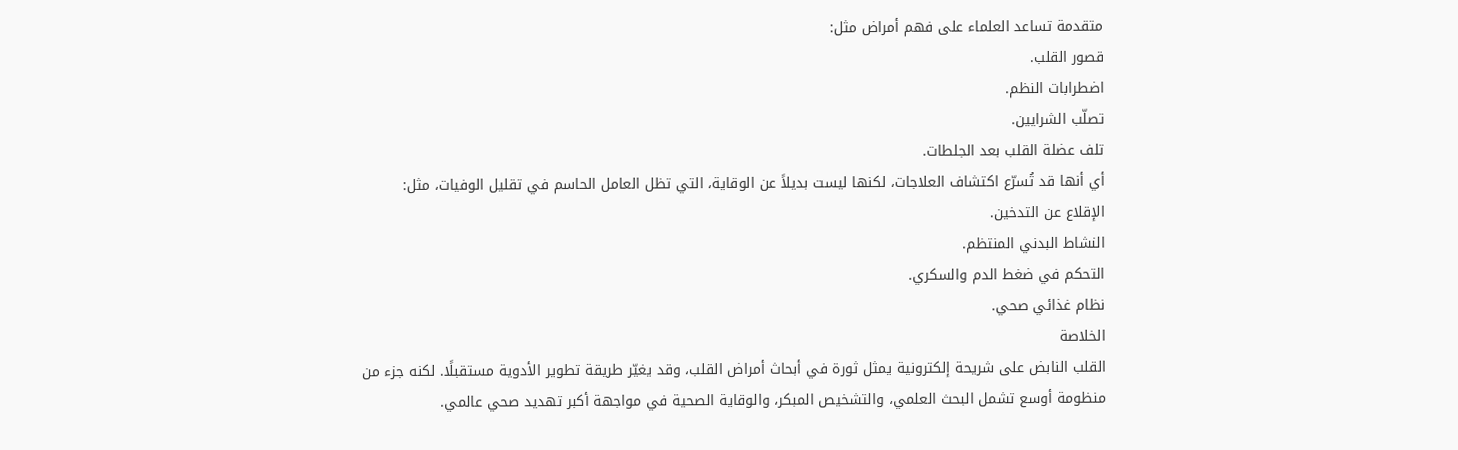متقدمة تساعد العلماء على فهم أمراض مثل:
قصور القلب.
اضطرابات النظم.
تصلّب الشرايين.
تلف عضلة القلب بعد الجلطات.
أي أنها قد تُسرّع اكتشاف العلاجات، لكنها ليست بديلاً عن الوقاية، التي تظل العامل الحاسم في تقليل الوفيات، مثل:
الإقلاع عن التدخين.
النشاط البدني المنتظم.
التحكم في ضغط الدم والسكري.
نظام غذائي صحي.
الخلاصة
القلب النابض على شريحة إلكترونية يمثل ثورة في أبحاث أمراض القلب، وقد يغيّر طريقة تطوير الأدوية مستقبلًا. لكنه جزء من منظومة أوسع تشمل البحث العلمي، والتشخيص المبكر، والوقاية الصحية في مواجهة أكبر تهديد صحي عالمي.